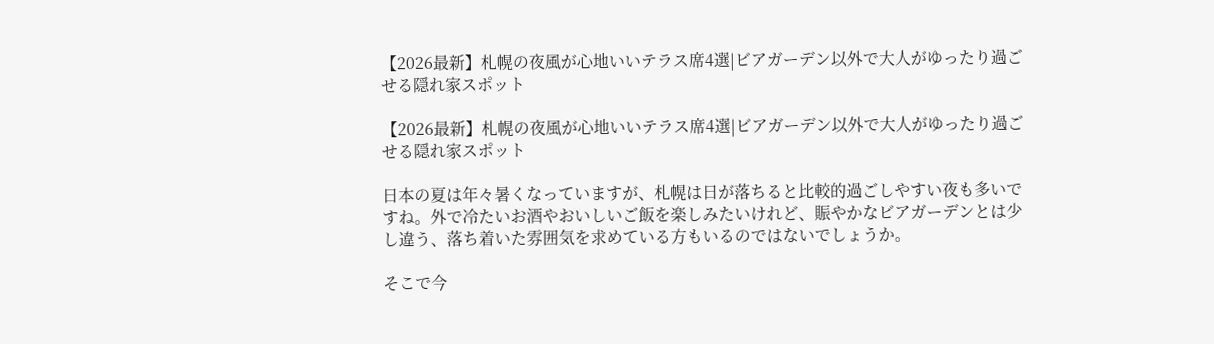【2026最新】札幌の夜風が心地いいテラス席4選|ビアガーデン以外で大人がゆったり過ごせる隠れ家スポット

【2026最新】札幌の夜風が心地いいテラス席4選|ビアガーデン以外で大人がゆったり過ごせる隠れ家スポット

日本の夏は年々暑くなっていますが、札幌は日が落ちると比較的過ごしやすい夜も多いですね。外で冷たいお酒やおいしいご飯を楽しみたいけれど、賑やかなビアガーデンとは少し違う、落ち着いた雰囲気を求めている方もいるのではないでしょうか。

そこで今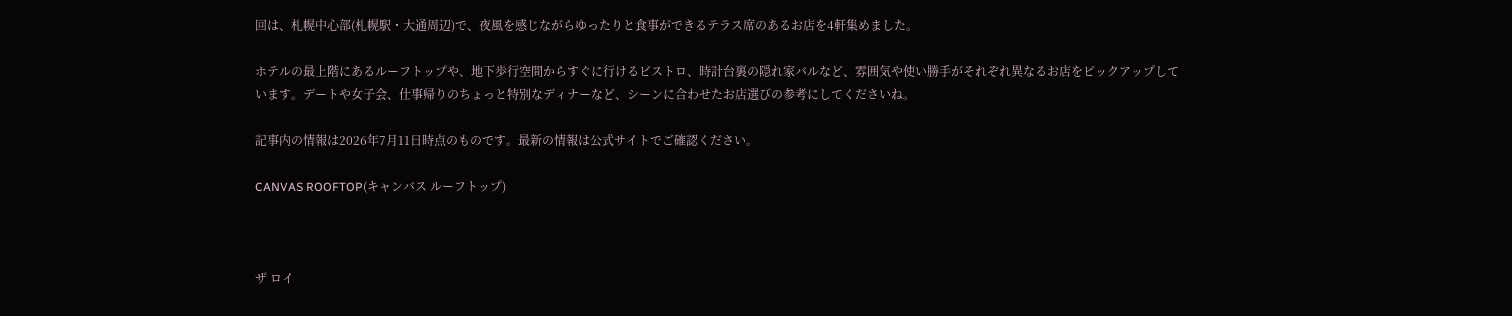回は、札幌中心部(札幌駅・大通周辺)で、夜風を感じながらゆったりと食事ができるテラス席のあるお店を4軒集めました。

ホテルの最上階にあるルーフトップや、地下歩行空間からすぐに行けるビストロ、時計台裏の隠れ家バルなど、雰囲気や使い勝手がそれぞれ異なるお店をピックアップしています。デートや女子会、仕事帰りのちょっと特別なディナーなど、シーンに合わせたお店選びの参考にしてくださいね。

記事内の情報は2026年7月11日時点のものです。最新の情報は公式サイトでご確認ください。

CANVAS ROOFTOP(キャンバス ルーフトップ)



ザ ロイ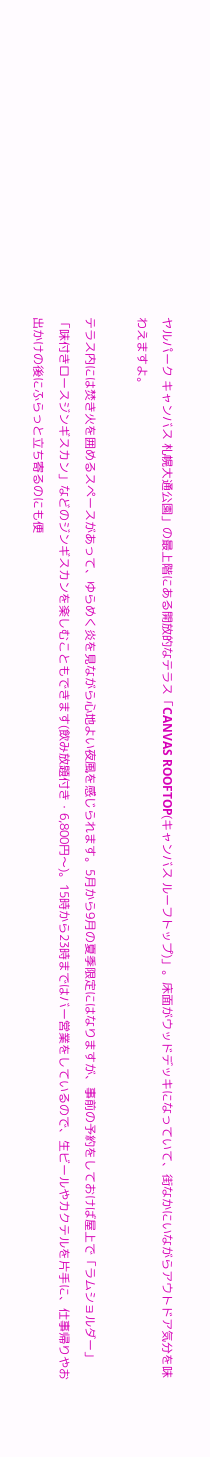ヤルパーク キャンバス 札幌大通公園」の最上階にある開放的なテラス「CANVAS ROOFTOP(キャンバス ルーフトップ)」。床面がウッドデッキになっていて、街なかにいながらアウトドア気分を味わえますよ。

テラス内には焚き火を囲めるスペースがあって、ゆらめく炎を見ながら心地よい夜風を感じられます。5月から9月の夏季限定にはなりますが、事前の予約をしておけば屋上で「ラムショルダー」「味付きロースジンギスカン」などのジンギスカンを楽しむこともできます(飲み放題付き・6,800円〜)。15時から23時まではバー営業をしているので、生ビールやカクテルを片手に、仕事帰りやお出かけの後にふらっと立ち寄るのにも便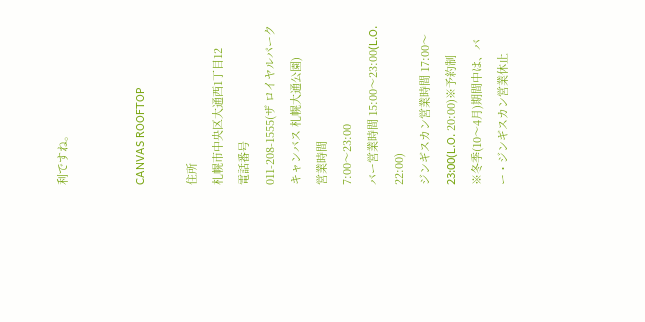利ですね。


CANVAS ROOFTOP

住所
札幌市中央区大通西1丁目12
電話番号
011-208-1555(ザ ロイヤルパーク キャンバス 札幌大通公園)
営業時間
7:00〜23:00
バー営業時間 15:00〜23:00(L.O. 22:00)
ジンギスカン営業時間 17:00〜23:00(L.O. 20:00)※予約制
※冬季(10〜4月)期間中は、バー・ジンギスカン営業休止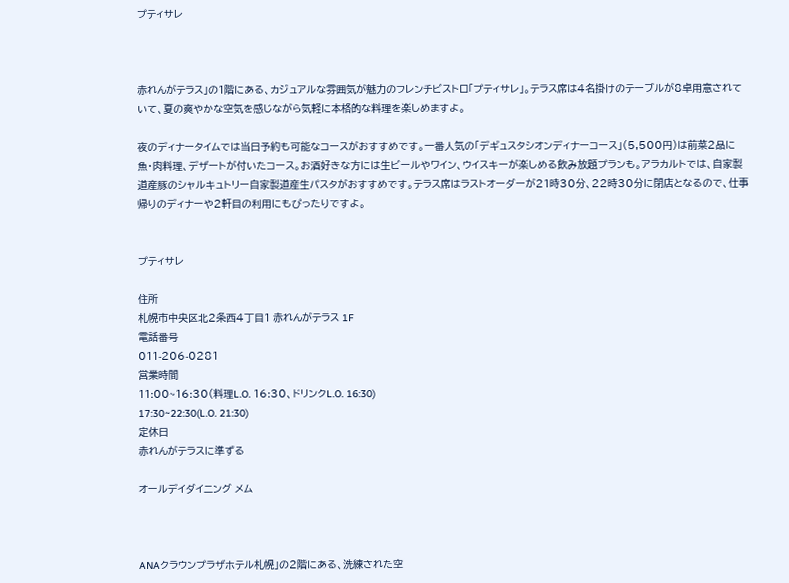プティサレ



赤れんがテラス」の1階にある、カジュアルな雰囲気が魅力のフレンチビストロ「プティサレ」。テラス席は4名掛けのテーブルが8卓用意されていて、夏の爽やかな空気を感じながら気軽に本格的な料理を楽しめますよ。

夜のディナータイムでは当日予約も可能なコースがおすすめです。一番人気の「デギュスタシオンディナーコース」(5,500円)は前菜2品に魚・肉料理、デザートが付いたコース。お酒好きな方には生ビールやワイン、ウイスキーが楽しめる飲み放題プランも。アラカルトでは、自家製道産豚のシャルキュトリー自家製道産生パスタがおすすめです。テラス席はラストオーダーが21時30分、22時30分に閉店となるので、仕事帰りのディナーや2軒目の利用にもぴったりですよ。


プティサレ

住所
札幌市中央区北2条西4丁目1 赤れんがテラス 1F
電話番号
011-206-0281
営業時間
11:00~16:30(料理L.O. 16:30、ドリンクL.O. 16:30)
17:30~22:30(L.O. 21:30)
定休日
赤れんがテラスに準ずる

オールデイダイニング メム



ANAクラウンプラザホテル札幌」の2階にある、洗練された空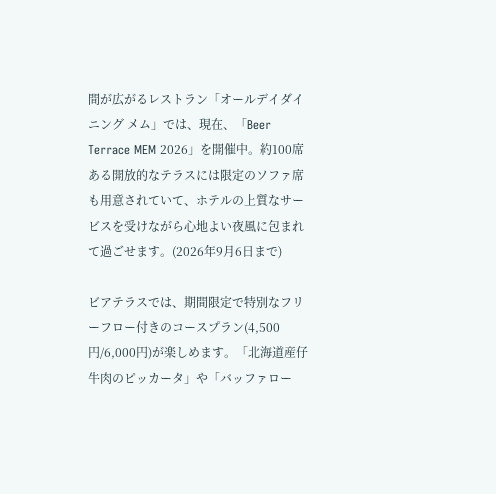間が広がるレストラン「オールデイダイニング メム」では、現在、「Beer Terrace MEM 2026」を開催中。約100席ある開放的なテラスには限定のソファ席も用意されていて、ホテルの上質なサービスを受けながら心地よい夜風に包まれて過ごせます。(2026年9月6日まで)

ビアテラスでは、期間限定で特別なフリーフロー付きのコースプラン(4,500円/6,000円)が楽しめます。「北海道産仔牛肉のピッカータ」や「バッファロー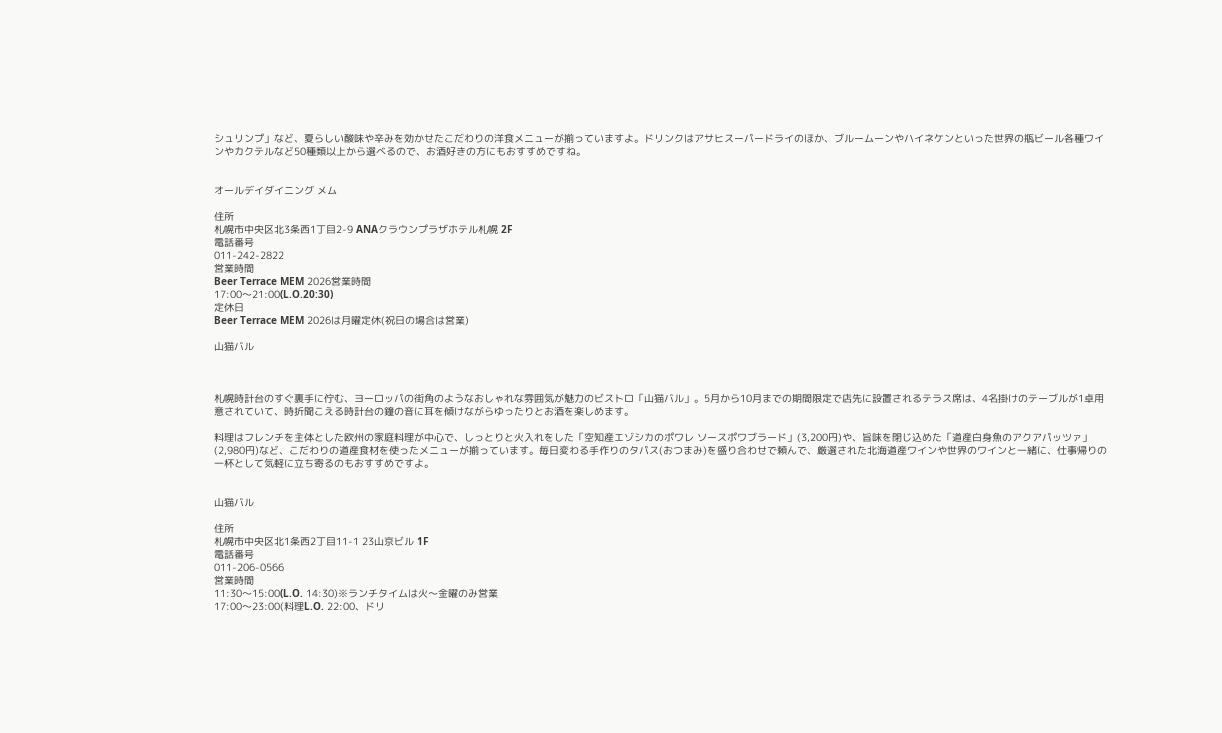シュリンプ」など、夏らしい酸味や辛みを効かせたこだわりの洋食メニューが揃っていますよ。ドリンクはアサヒスーパードライのほか、ブルームーンやハイネケンといった世界の瓶ビール各種ワインやカクテルなど50種類以上から選べるので、お酒好きの方にもおすすめですね。


オールデイダイニング メム

住所
札幌市中央区北3条西1丁目2-9 ANAクラウンプラザホテル札幌 2F
電話番号
011-242-2822
営業時間
Beer Terrace MEM 2026営業時間
17:00〜21:00(L.O.20:30)
定休日
Beer Terrace MEM 2026は月曜定休(祝日の場合は営業)

山猫バル



札幌時計台のすぐ裏手に佇む、ヨーロッパの街角のようなおしゃれな雰囲気が魅力のビストロ「山猫バル」。5月から10月までの期間限定で店先に設置されるテラス席は、4名掛けのテーブルが1卓用意されていて、時折聞こえる時計台の鐘の音に耳を傾けながらゆったりとお酒を楽しめます。

料理はフレンチを主体とした欧州の家庭料理が中心で、しっとりと火入れをした「空知産エゾシカのポワレ ソースポワブラード」(3,200円)や、旨味を閉じ込めた「道産白身魚のアクアパッツァ」(2,980円)など、こだわりの道産食材を使ったメニューが揃っています。毎日変わる手作りのタパス(おつまみ)を盛り合わせで頼んで、厳選された北海道産ワインや世界のワインと一緒に、仕事帰りの一杯として気軽に立ち寄るのもおすすめですよ。


山猫バル

住所
札幌市中央区北1条西2丁目11-1 23山京ビル 1F
電話番号
011-206-0566
営業時間
11:30〜15:00(L.O. 14:30)※ランチタイムは火〜金曜のみ営業
17:00〜23:00(料理L.O. 22:00、ドリ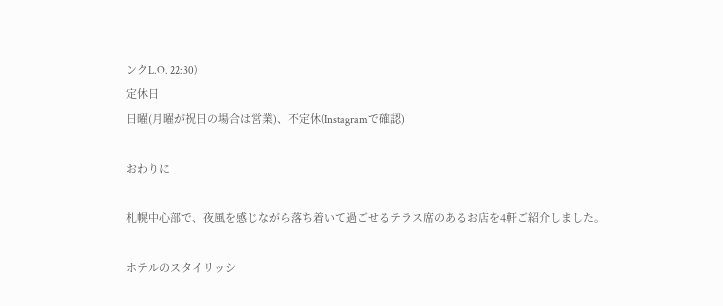ンクL.O. 22:30)
定休日
日曜(月曜が祝日の場合は営業)、不定休(Instagramで確認)

おわりに

札幌中心部で、夜風を感じながら落ち着いて過ごせるテラス席のあるお店を4軒ご紹介しました。

ホテルのスタイリッシ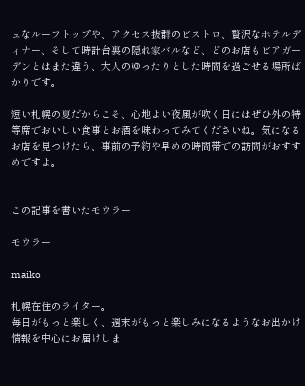ュなルーフトップや、アクセス抜群のビストロ、贅沢なホテルディナー、そして時計台裏の隠れ家バルなど、どのお店もビアガーデンとはまた違う、大人のゆったりとした時間を過ごせる場所ばかりです。

短い札幌の夏だからこそ、心地よい夜風が吹く日にはぜひ外の特等席でおいしい食事とお酒を味わってみてくださいね。気になるお店を見つけたら、事前の予約や早めの時間帯での訪問がおすすめですよ。


この記事を書いたモウラー

モウラー

maiko

札幌在住のライター。
毎日がもっと楽しく、週末がもっと楽しみになるようなお出かけ情報を中心にお届けしま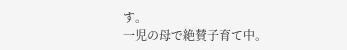す。
一児の母で絶賛子育て中。